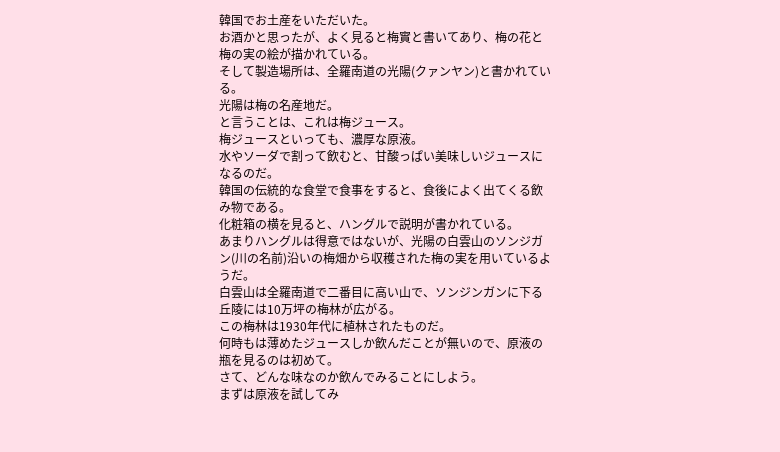韓国でお土産をいただいた。
お酒かと思ったが、よく見ると梅實と書いてあり、梅の花と梅の実の絵が描かれている。
そして製造場所は、全羅南道の光陽(クァンヤン)と書かれている。
光陽は梅の名産地だ。
と言うことは、これは梅ジュース。
梅ジュースといっても、濃厚な原液。
水やソーダで割って飲むと、甘酸っぱい美味しいジュースになるのだ。
韓国の伝統的な食堂で食事をすると、食後によく出てくる飲み物である。
化粧箱の横を見ると、ハングルで説明が書かれている。
あまりハングルは得意ではないが、光陽の白雲山のソンジガン(川の名前)沿いの梅畑から収穫された梅の実を用いているようだ。
白雲山は全羅南道で二番目に高い山で、ソンジンガンに下る丘陵には10万坪の梅林が広がる。
この梅林は1930年代に植林されたものだ。
何時もは薄めたジュースしか飲んだことが無いので、原液の瓶を見るのは初めて。
さて、どんな味なのか飲んでみることにしよう。
まずは原液を試してみ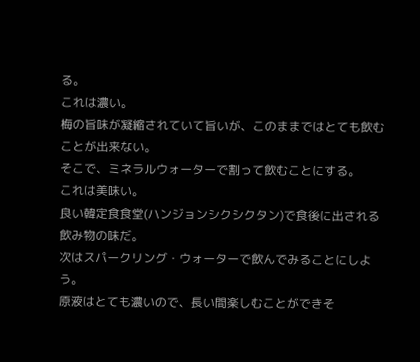る。
これは濃い。
梅の旨味が凝縮されていて旨いが、このままではとても飲むことが出来ない。
そこで、ミネラルウォーターで割って飲むことにする。
これは美味い。
良い韓定食食堂(ハンジョンシクシクタン)で食後に出される飲み物の味だ。
次はスパークリング・ウォーターで飲んでみることにしよう。
原液はとても濃いので、長い間楽しむことができそ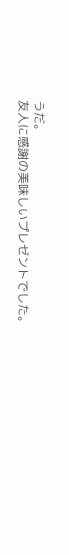うだ。
友人に感謝の美味しいプレゼントでした。